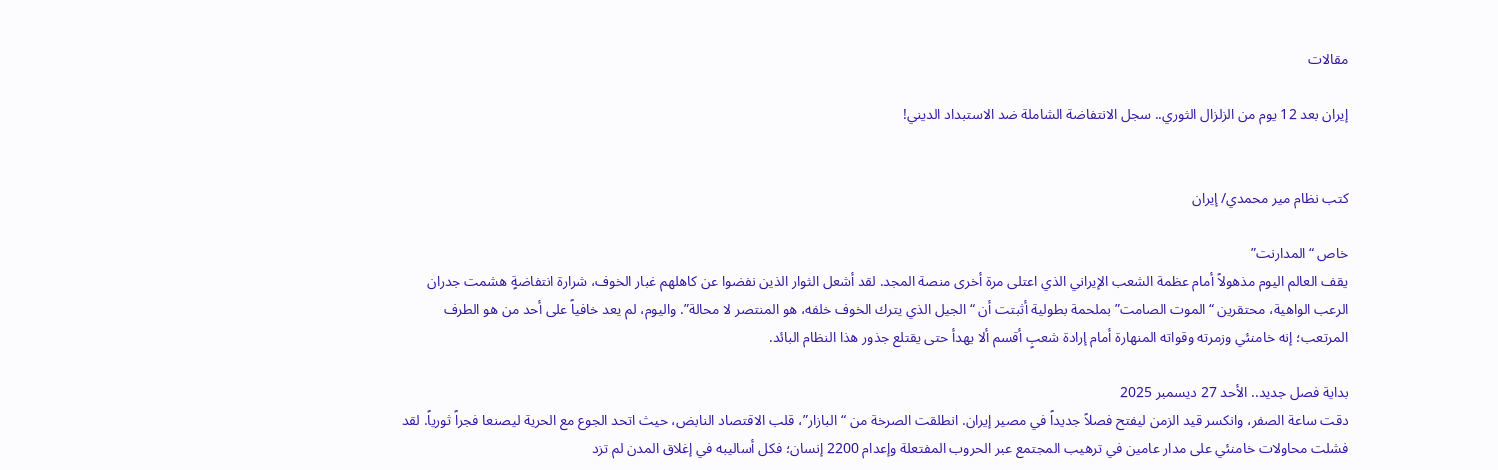مقالات

إيران بعد 12 يوم من الزلزال الثوري.. سجل الانتفاضة الشاملة ضد الاستبداد الديني!


كتب نظام مير محمدي/ إيران

خاص “المدارنت”
يقف العالم اليوم مذهولاً أمام عظمة الشعب الإيراني الذي اعتلى مرة أخرى منصة المجد. لقد أشعل الثوار الذين نفضوا عن كاهلهم غبار الخوف، شرارة انتفاضةٍ هشمت جدران الرعب الواهية، محتقرين “الموت الصامت” بملحمة بطولية أثبتت أن “الجيل الذي يترك الخوف خلفه، هو المنتصر لا محالة”. واليوم، لم يعد خافياً على أحد من هو الطرف المرتعب؛ إنه خامنئي وزمرته وقواته المنهارة أمام إرادة شعبٍ أقسم ألا يهدأ حتى يقتلع جذور هذا النظام البائد.

بداية فصل جديد.. الأحد 27 ديسمبر 2025
دقت ساعة الصفر، وانكسر قيد الزمن ليفتح فصلاً جديداً في مصير إيران. انطلقت الصرخة من “البازار”، قلب الاقتصاد النابض، حيث اتحد الجوع مع الحرية ليصنعا فجراً ثورياً. لقد فشلت محاولات خامنئي على مدار عامين في ترهيب المجتمع عبر الحروب المفتعلة وإعدام 2200 إنسان؛ فكل أساليبه في إغلاق المدن لم تزد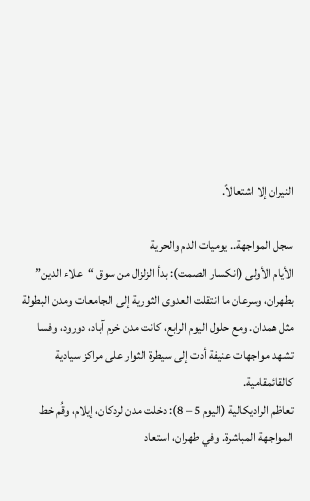النيران إلا اشتعالاً.

سجل المواجهة.. يوميات الدم والحرية
الأيام الأولى (انكسار الصمت): بدأ الزلزال من سوق “علاء الدين” بطهران، وسرعان ما انتقلت العدوى الثورية إلى الجامعات ومدن البطولة مثل همدان. ومع حلول اليوم الرابع، كانت مدن خرم آباد، دورود، وفسا تشهد مواجهات عنيفة أدت إلى سيطرة الثوار على مراكز سيادية كالقائمقامية.
تعاظم الراديكالية (اليوم 5 – 8): دخلت مدن لردكان، إيلام، وقُم خط المواجهة المباشرة. وفي طهران، استعاد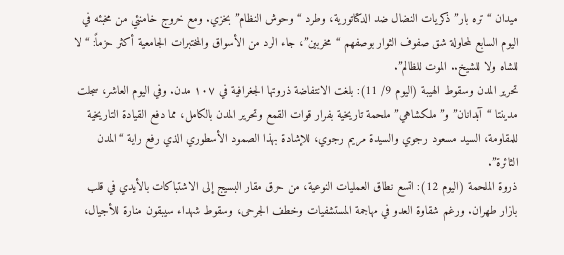ميدان “تره بار” ذكريات النضال ضد الدكتاتورية، وطرد “وحوش النظام” بخزي. ومع خروج خامنئي من مخبئه في اليوم السابع لمحاولة شق صفوف الثوار بوصفهم “مخربين”، جاء الرد من الأسواق والمختبرات الجامعية أكثر حزماً: “لا للشاه ولا للشيخ.. الموت للظالم”.
تحرير المدن وسقوط الهيبة (اليوم 9/ 11): بلغت الانتفاضة ذروتها الجغرافية في ۱۰۷ مدن. وفي اليوم العاشر، سجلت مدينتا “آبدانان” و”ملکشاهي” ملحمة تاريخية بفرار قوات القمع وتحرير المدن بالكامل، مما دفع القيادة التاريخية للمقاومة، السيد مسعود رجوي والسيدة مريم رجوي، للإشادة بهذا الصمود الأسطوري الذي رفع راية “المدن الثائرة”.
ذروة الملحمة (اليوم 12): اتسع نطاق العمليات النوعية، من حرق مقار البسيج إلى الاشتباكات بالأيدي في قلب بازار طهران. ورغم شقاوة العدو في مهاجمة المستشفيات وخطف الجرحى، وسقوط شهداء سيبقون منارة للأجيال،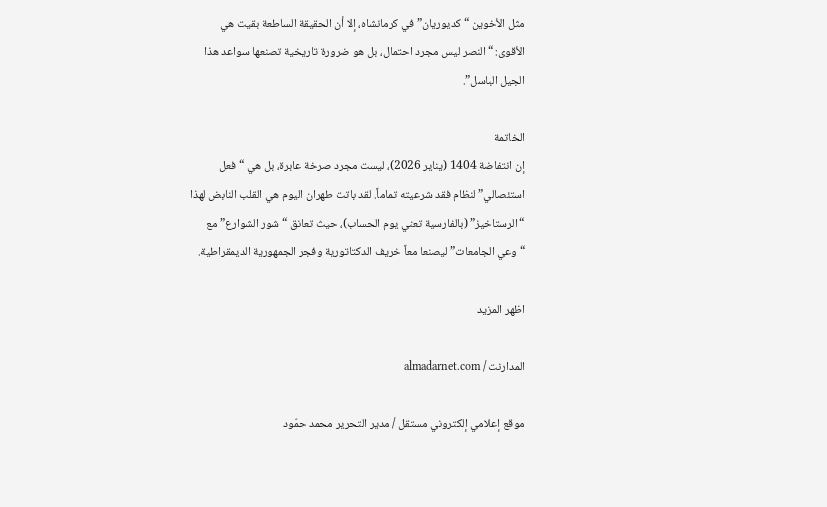مثل الأخوين “كديوريان” في كرمانشاه، إلا أن الحقيقة الساطعة بقيت هي الأقوى: “النصر ليس مجرد احتمال، بل هو ضرورة تاريخية تصنعها سواعد هذا الجيل الباسل”.

الخاتمة
إن انتفاضة 1404 (يناير 2026)، ليست مجرد صرخة عابرة، بل هي “فعل استئصالي” لنظام فقد شرعيته تماماً. لقد باتت طهران اليوم هي القلب النابض لهذا “الرستاخیز” (بالفارسية تعني يوم الحساب)، حيث تعانق “شور الشوارع” مع “وعي الجامعات” ليصنعا معاً خريف الدكتاتورية وفجر الجمهورية الديمقراطية.

اظهر المزيد

المدارنت / almadarnet.com

موقع إعلامي إلكتروني مستقل / مدير التحرير محمد حمّود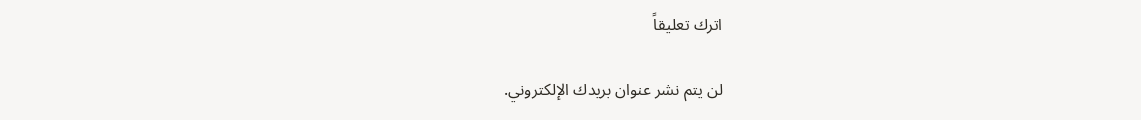اترك تعليقاً

لن يتم نشر عنوان بريدك الإلكتروني.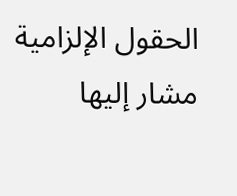الحقول الإلزامية مشار إليها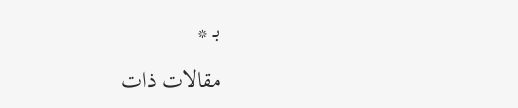بـ *

مقالات ذات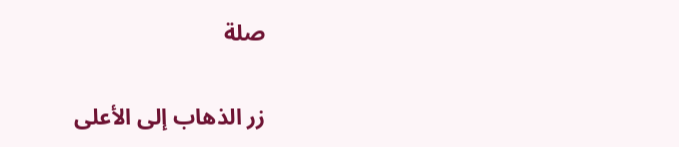صلة

زر الذهاب إلى الأعلى